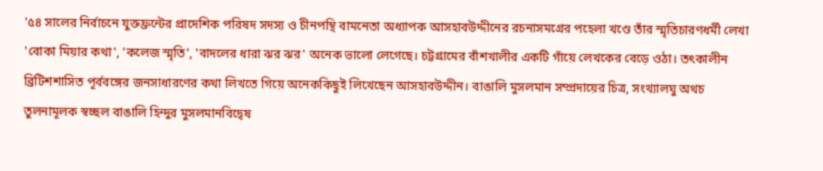'৫৪ সালের নির্বাচনে যুক্তফ্রন্টের প্রাদেশিক পরিষদ সদস্য ও চীনপন্থি বামনেতা অধ্যাপক আসহাবউদ্দীনের রচনাসমগ্রের পহেলা খণ্ডে তাঁর স্মৃতিচারণধর্মী লেখা 'বোকা মিয়ার কথা', 'কলেজ স্মৃতি', 'বাদলের ধারা ঝর ঝর' অনেক ভালো লেগেছে। চট্টগ্রামের বাঁশখালীর একটি গাঁয়ে লেখকের বেড়ে ওঠা। তৎকালীন ব্রিটিশশাসিত পূর্ববঙ্গের জনসাধারণের কথা লিখতে গিয়ে অনেককিছুই লিখেছেন আসহাবউদ্দীন। বাঙালি মুসলমান সম্প্রদায়ের চিত্র, সংখ্যালঘু অথচ তুলনামূলক স্বচ্ছল বাঙালি হিন্দুর মুসলমানবিদ্বেষ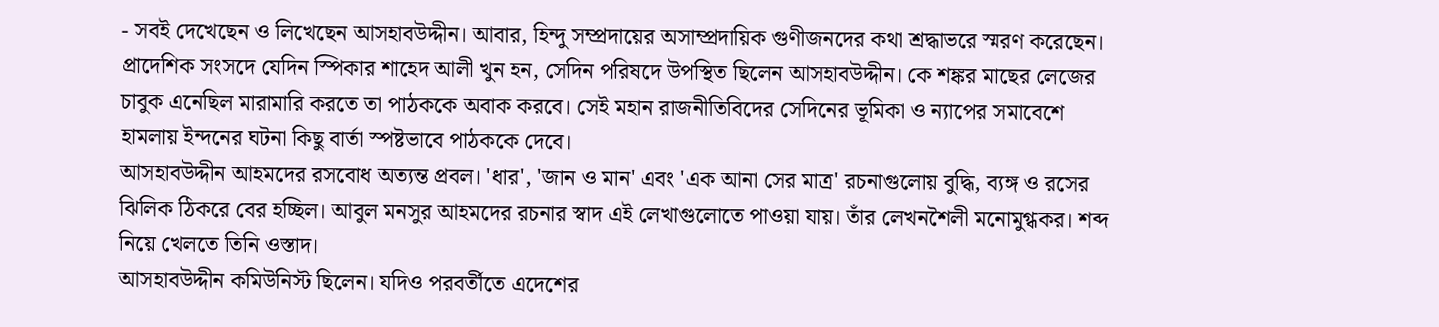- সবই দেখেছেন ও লিখেছেন আসহাবউদ্দীন। আবার, হিন্দু সম্প্রদায়ের অসাম্প্রদায়িক গুণীজনদের কথা শ্রদ্ধাভরে স্মরণ করেছেন।
প্রাদেশিক সংসদে যেদিন স্পিকার শাহেদ আলী খুন হন, সেদিন পরিষদে উপস্থিত ছিলেন আসহাবউদ্দীন। কে শঙ্কর মাছের লেজের চাবুক এনেছিল মারামারি করতে তা পাঠককে অবাক করবে। সেই মহান রাজনীতিবিদের সেদিনের ভূমিকা ও ন্যাপের সমাবেশে হামলায় ইন্দনের ঘটনা কিছু বার্তা স্পষ্টভাবে পাঠককে দেবে।
আসহাবউদ্দীন আহমদের রসবোধ অত্যন্ত প্রবল। 'ধার', 'জান ও মান' এবং 'এক আনা সের মাত্র' রচনাগুলোয় বুদ্ধি, ব্যঙ্গ ও রসের ঝিলিক ঠিকরে বের হচ্ছিল। আবুল মনসুর আহমদের রচনার স্বাদ এই লেখাগুলোতে পাওয়া যায়। তাঁর লেখনশৈলী মনোমুগ্ধকর। শব্দ নিয়ে খেলতে তিনি ওস্তাদ।
আসহাবউদ্দীন কমিউনিস্ট ছিলেন। যদিও পরবর্তীতে এদেশের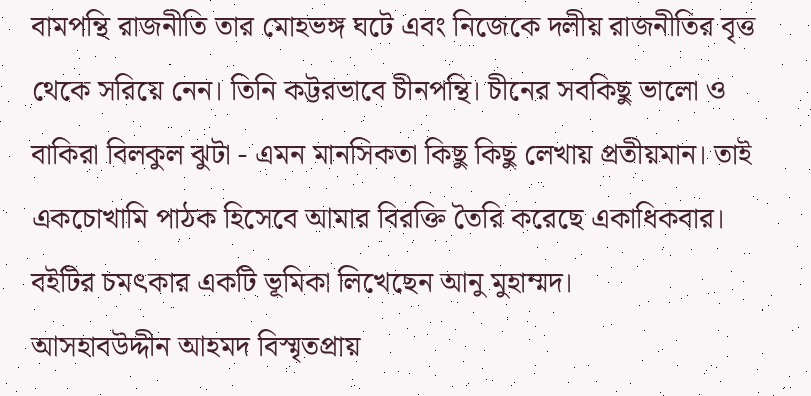বামপন্থি রাজনীতি তার মোহভঙ্গ ঘটে এবং নিজেকে দলীয় রাজনীতির বৃত্ত থেকে সরিয়ে নেন। তিনি কট্টরভাবে চীনপন্থি। চীনের সবকিছু ভালো ও বাকিরা বিলকুল ঝুটা - এমন মানসিকতা কিছু কিছু লেখায় প্রতীয়মান। তাই একচোখামি পাঠক হিসেবে আমার বিরক্তি তৈরি করেছে একাধিকবার।
বইটির চমৎকার একটি ভূমিকা লিখেছেন আনু মুহাম্মদ।
আসহাবউদ্দীন আহমদ বিস্মৃতপ্রায়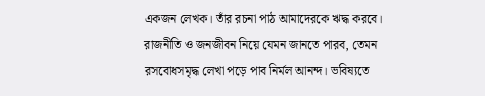একজন লেখক। তাঁর রচনা পাঠ আমাদেরকে ঋদ্ধ করবে। রাজনীতি ও জনজীবন নিয়ে যেমন জানতে পারব, তেমন রসবোধসমৃদ্ধ লেখা পড়ে পাব নির্মল আনন্দ। ভবিষ্যতে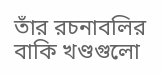তাঁর রচনাবলির বাকি খণ্ডগুলো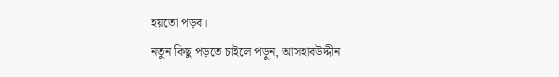হয়তো পড়ব।
নতুন কিছু পড়তে চাইলে পড়ুন, আসহাবউদ্দীন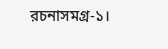রচনাসমগ্র-১।